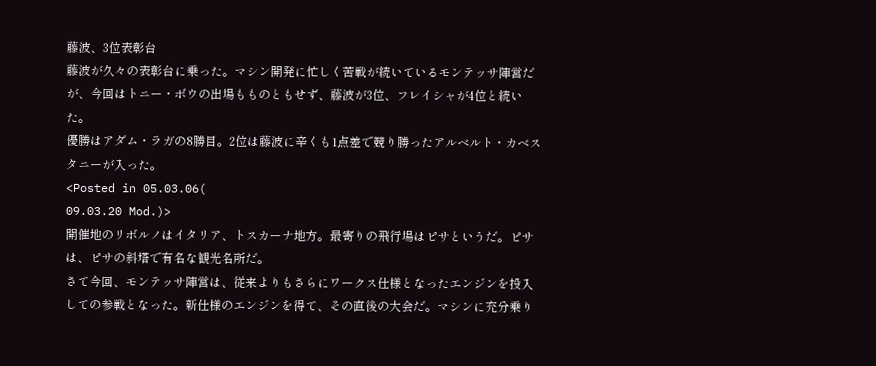藤波、3位表彰台
藤波が久々の表彰台に乗った。マシン開発に忙しく苦戦が続いているモンテッサ陣営だが、今回はトニー・ボウの出場もものともせず、藤波が3位、フレイシャが4位と続いた。
優勝はアダム・ラガの8勝目。2位は藤波に辛くも1点差で競り勝ったアルベルト・カベスタニーが入った。
<Posted in 05.03.06(
09.03.20 Mod.)>
開催地のリボルノはイタリア、トスカーナ地方。最寄りの飛行場はピサというだ。ピサは、ピサの斜塔で有名な観光名所だ。
さて今回、モンテッサ陣営は、従来よりもさらにワークス仕様となったエンジンを投入しての参戦となった。新仕様のエンジンを得て、その直後の大会だ。マシンに充分乗り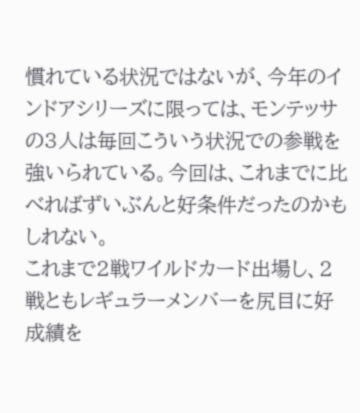慣れている状況ではないが、今年のインドアシリーズに限っては、モンテッサの3人は毎回こういう状況での参戦を強いられている。今回は、これまでに比べればずいぶんと好条件だったのかもしれない。
これまで2戦ワイルドカード出場し、2戦ともレギュラーメンバーを尻目に好成績を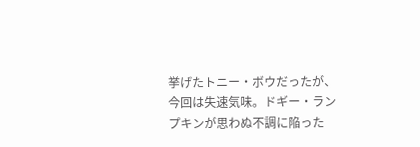挙げたトニー・ボウだったが、今回は失速気味。ドギー・ランプキンが思わぬ不調に陥った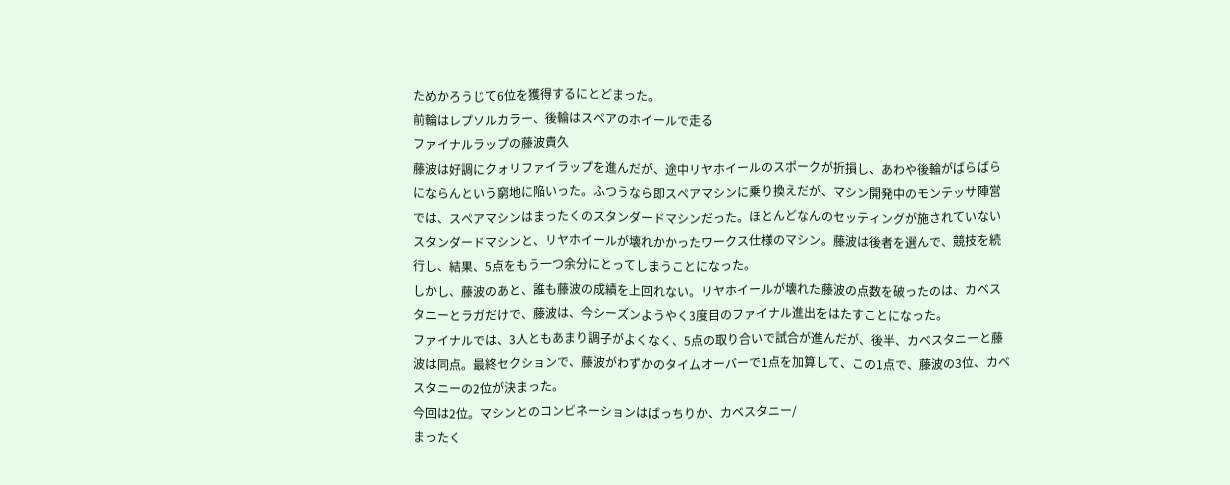ためかろうじて6位を獲得するにとどまった。
前輪はレプソルカラー、後輪はスペアのホイールで走る
ファイナルラップの藤波貴久
藤波は好調にクォリファイラップを進んだが、途中リヤホイールのスポークが折損し、あわや後輪がばらばらにならんという窮地に陥いった。ふつうなら即スペアマシンに乗り換えだが、マシン開発中のモンテッサ陣営では、スペアマシンはまったくのスタンダードマシンだった。ほとんどなんのセッティングが施されていないスタンダードマシンと、リヤホイールが壊れかかったワークス仕様のマシン。藤波は後者を選んで、競技を続行し、結果、5点をもう一つ余分にとってしまうことになった。
しかし、藤波のあと、誰も藤波の成績を上回れない。リヤホイールが壊れた藤波の点数を破ったのは、カベスタニーとラガだけで、藤波は、今シーズンようやく3度目のファイナル進出をはたすことになった。
ファイナルでは、3人ともあまり調子がよくなく、5点の取り合いで試合が進んだが、後半、カベスタニーと藤波は同点。最終セクションで、藤波がわずかのタイムオーバーで1点を加算して、この1点で、藤波の3位、カベスタニーの2位が決まった。
今回は2位。マシンとのコンビネーションはばっちりか、カベスタニー/
まったく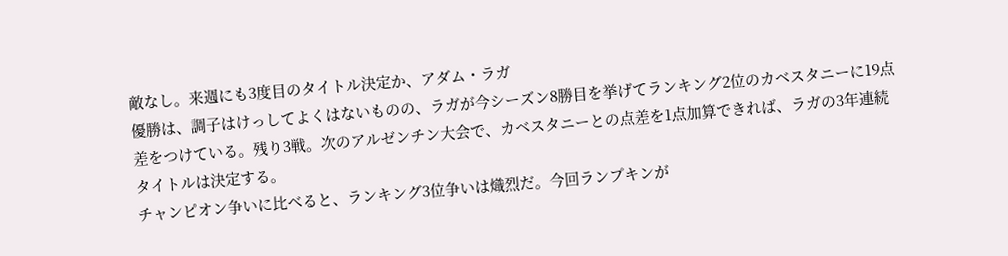敵なし。来週にも3度目のタイトル決定か、アダム・ラガ
優勝は、調子はけっしてよくはないものの、ラガが今シーズン8勝目を挙げてランキング2位のカベスタニーに19点差をつけている。残り3戦。次のアルゼンチン大会で、カベスタニーとの点差を1点加算できれば、ラガの3年連続タイトルは決定する。
チャンピオン争いに比べると、ランキング3位争いは熾烈だ。今回ランプキンが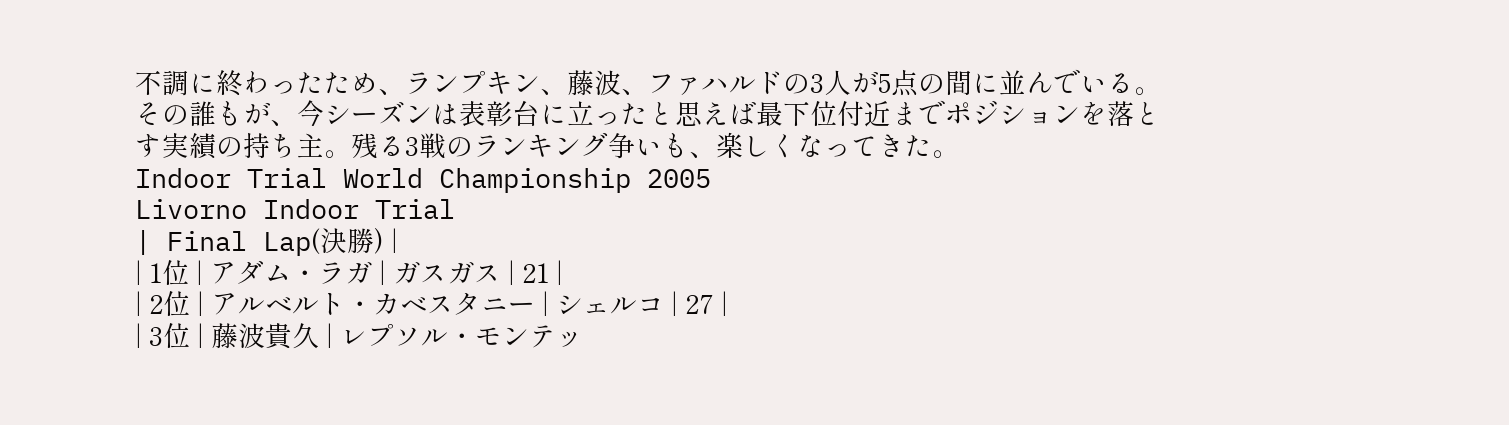不調に終わったため、ランプキン、藤波、ファハルドの3人が5点の間に並んでいる。その誰もが、今シーズンは表彰台に立ったと思えば最下位付近までポジションを落とす実績の持ち主。残る3戦のランキング争いも、楽しくなってきた。
Indoor Trial World Championship 2005
Livorno Indoor Trial
| Final Lap(決勝) |
| 1位 | アダム・ラガ | ガスガス | 21 |
| 2位 | アルベルト・カベスタニー | シェルコ | 27 |
| 3位 | 藤波貴久 | レプソル・モンテッ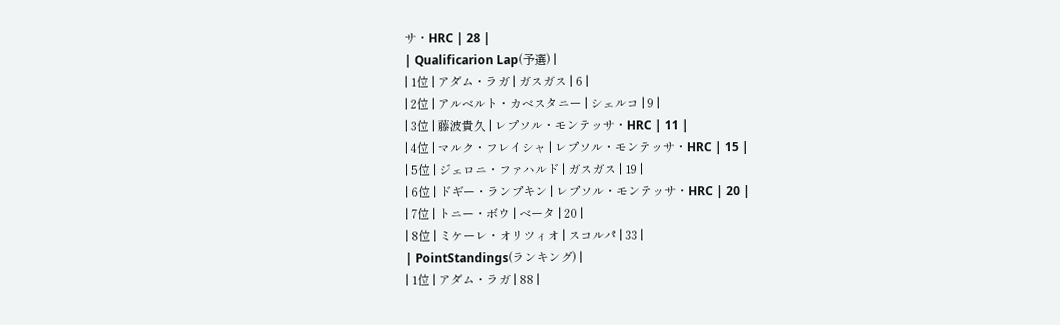サ・HRC | 28 |
| Qualificarion Lap(予選) |
| 1位 | アダム・ラガ | ガスガス | 6 |
| 2位 | アルベルト・カベスタニー | シェルコ | 9 |
| 3位 | 藤波貴久 | レプソル・モンテッサ・HRC | 11 |
| 4位 | マルク・フレイシャ | レプソル・モンテッサ・HRC | 15 |
| 5位 | ジェロニ・ファハルド | ガスガス | 19 |
| 6位 | ドギー・ランプキン | レプソル・モンテッサ・HRC | 20 |
| 7位 | トニー・ボウ | ベータ | 20 |
| 8位 | ミケーレ・オリツィオ | スコルパ | 33 |
| PointStandings(ランキング) |
| 1位 | アダム・ラガ | 88 |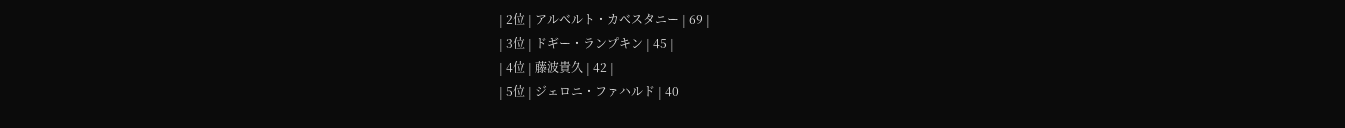| 2位 | アルベルト・カベスタニー | 69 |
| 3位 | ドギー・ランプキン | 45 |
| 4位 | 藤波貴久 | 42 |
| 5位 | ジェロニ・ファハルド | 40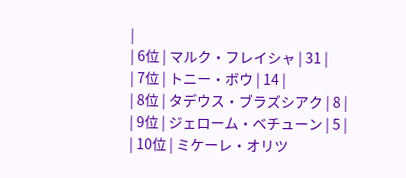|
| 6位 | マルク・フレイシャ | 31 |
| 7位 | トニー・ボウ | 14 |
| 8位 | タデウス・ブラズシアク | 8 |
| 9位 | ジェローム・ベチューン | 5 |
| 10位 | ミケーレ・オリツ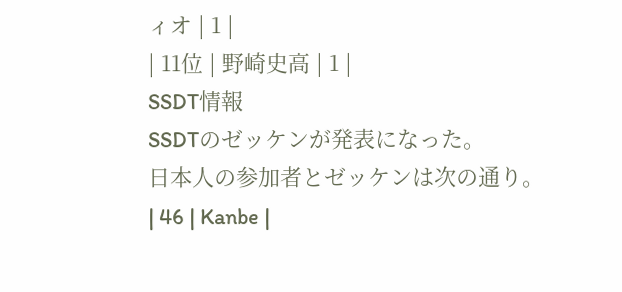ィオ | 1 |
| 11位 | 野崎史高 | 1 |
SSDT情報
SSDTのゼッケンが発表になった。
日本人の参加者とゼッケンは次の通り。
| 46 | Kanbe |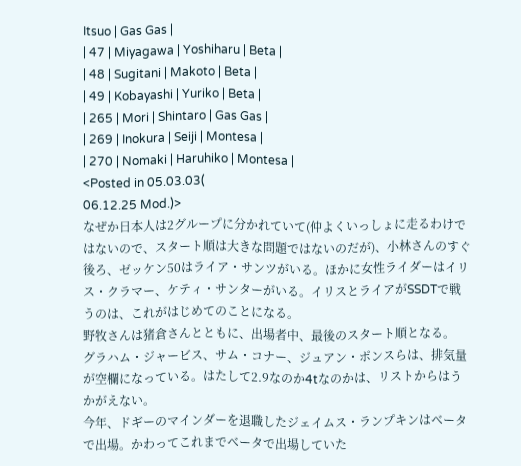Itsuo | Gas Gas |
| 47 | Miyagawa | Yoshiharu | Beta |
| 48 | Sugitani | Makoto | Beta |
| 49 | Kobayashi | Yuriko | Beta |
| 265 | Mori | Shintaro | Gas Gas |
| 269 | Inokura | Seiji | Montesa |
| 270 | Nomaki | Haruhiko | Montesa |
<Posted in 05.03.03(
06.12.25 Mod.)>
なぜか日本人は2グループに分かれていて(仲よくいっしょに走るわけではないので、スタート順は大きな問題ではないのだが)、小林さんのすぐ後ろ、ゼッケン50はライア・サンツがいる。ほかに女性ライダーはイリス・クラマー、ケティ・サンターがいる。イリスとライアがSSDTで戦うのは、これがはじめてのことになる。
野牧さんは猪倉さんとともに、出場者中、最後のスタート順となる。
グラハム・ジャービス、サム・コナー、ジュアン・ポンスらは、排気量が空欄になっている。はたして2.9なのか4tなのかは、リストからはうかがえない。
今年、ドギーのマインダーを退職したジェイムス・ランプキンはベータで出場。かわってこれまでベータで出場していた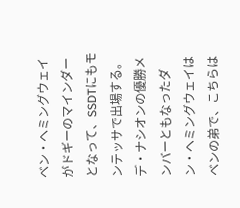ベン・ヘミングウェイがドギーのマインダーとなって、SSDTにもモンテッサで出場する。デ・ナシオンの優勝メンバーともなったダン・ヘミングウェイはベンの弟で、こちらは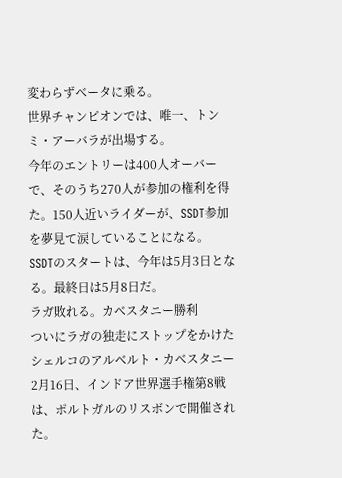変わらずベータに乗る。
世界チャンピオンでは、唯一、トンミ・アーバラが出場する。
今年のエントリーは400人オーバーで、そのうち270人が参加の権利を得た。150人近いライダーが、SSDT参加を夢見て涙していることになる。
SSDTのスタートは、今年は5月3日となる。最終日は5月8日だ。
ラガ敗れる。カベスタニー勝利
ついにラガの独走にストップをかけた
シェルコのアルベルト・カベスタニー
2月16日、インドア世界選手権第8戦は、ポルトガルのリスボンで開催された。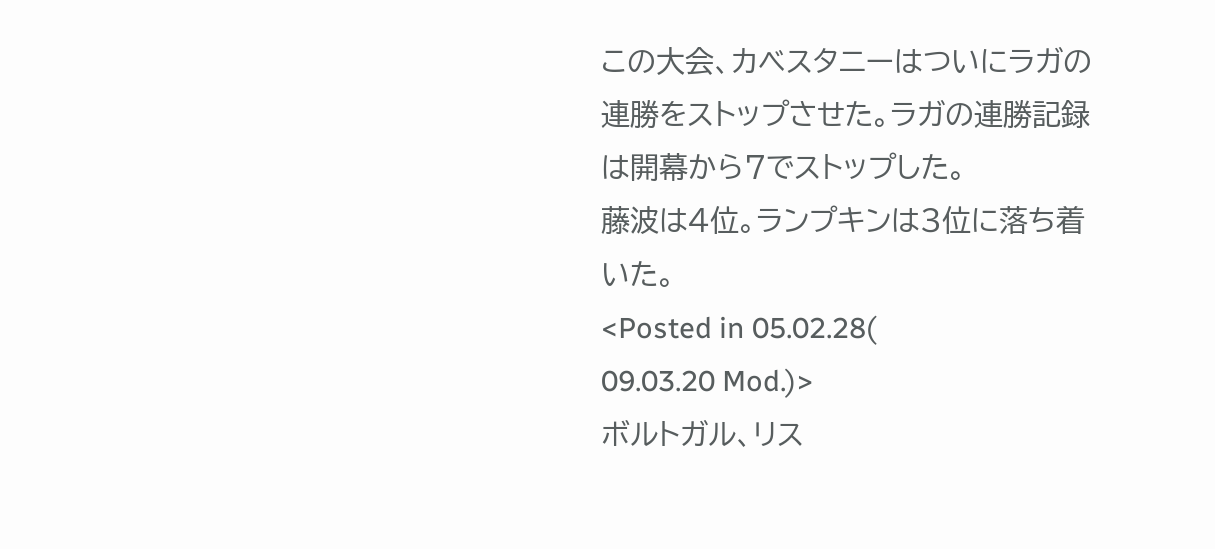この大会、カベスタニーはついにラガの連勝をストップさせた。ラガの連勝記録は開幕から7でストップした。
藤波は4位。ランプキンは3位に落ち着いた。
<Posted in 05.02.28(
09.03.20 Mod.)>
ボルトガル、リス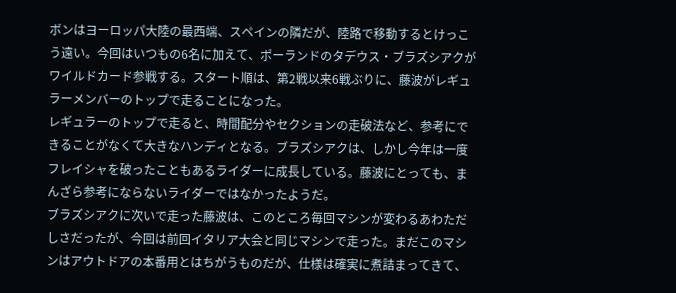ボンはヨーロッパ大陸の最西端、スペインの隣だが、陸路で移動するとけっこう遠い。今回はいつもの6名に加えて、ポーランドのタデウス・ブラズシアクがワイルドカード参戦する。スタート順は、第2戦以来6戦ぶりに、藤波がレギュラーメンバーのトップで走ることになった。
レギュラーのトップで走ると、時間配分やセクションの走破法など、参考にできることがなくて大きなハンディとなる。ブラズシアクは、しかし今年は一度フレイシャを破ったこともあるライダーに成長している。藤波にとっても、まんざら参考にならないライダーではなかったようだ。
ブラズシアクに次いで走った藤波は、このところ毎回マシンが変わるあわただしさだったが、今回は前回イタリア大会と同じマシンで走った。まだこのマシンはアウトドアの本番用とはちがうものだが、仕様は確実に煮詰まってきて、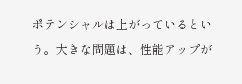ポテンシャルは上がっているという。大きな問題は、性能アップが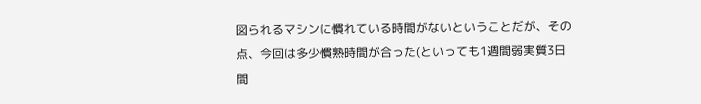図られるマシンに慣れている時間がないということだが、その点、今回は多少慣熟時間が合った(といっても1週間弱実質3日間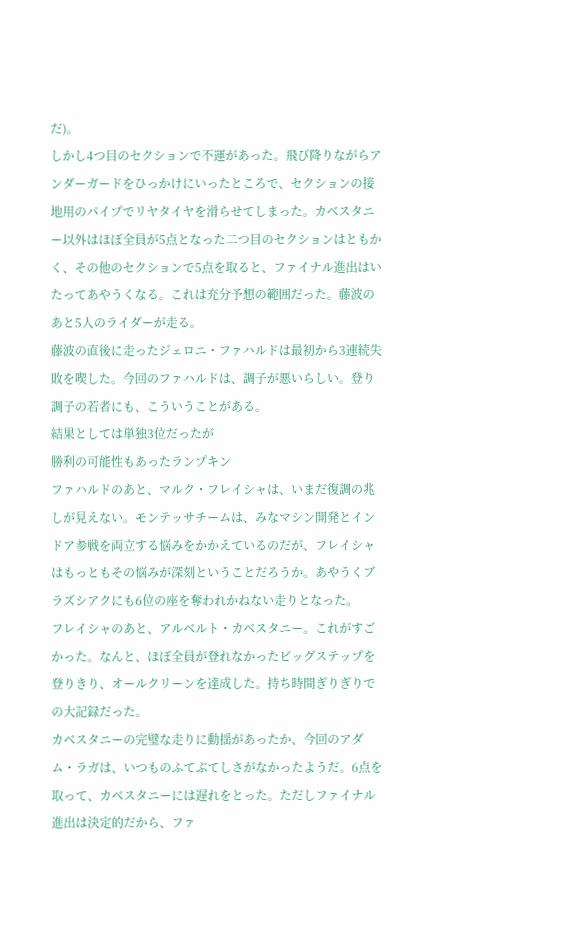だ)。
しかし4つ目のセクションで不運があった。飛び降りながらアンダーガードをひっかけにいったところで、セクションの接地用のパイプでリヤタイヤを滑らせてしまった。カベスタニー以外はほぼ全員が5点となった二つ目のセクションはともかく、その他のセクションで5点を取ると、ファイナル進出はいたってあやうくなる。これは充分予想の範囲だった。藤波のあと5人のライダーが走る。
藤波の直後に走ったジェロニ・ファハルドは最初から3連続失敗を喫した。今回のファハルドは、調子が悪いらしい。登り調子の若者にも、こういうことがある。
結果としては単独3位だったが
勝利の可能性もあったランプキン
ファハルドのあと、マルク・フレイシャは、いまだ復調の兆しが見えない。モンテッサチームは、みなマシン開発とインドア参戦を両立する悩みをかかえているのだが、フレイシャはもっともその悩みが深刻ということだろうか。あやうくブラズシアクにも6位の座を奪われかねない走りとなった。
フレイシャのあと、アルベルト・カベスタニー。これがすごかった。なんと、ほぼ全員が登れなかったビッグステップを登りきり、オールクリーンを達成した。持ち時間ぎりぎりでの大記録だった。
カベスタニーの完璧な走りに動揺があったか、今回のアダム・ラガは、いつものふてぶてしさがなかったようだ。6点を取って、カベスタニーには遅れをとった。ただしファイナル進出は決定的だから、ファ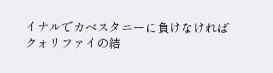イナルでカベスタニーに負けなければクォリファイの結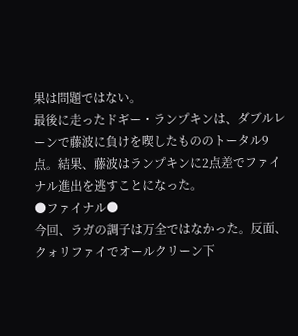果は問題ではない。
最後に走ったドギー・ランプキンは、ダブルレーンで藤波に負けを喫したもののトータル9点。結果、藤波はランプキンに2点差でファイナル進出を逃すことになった。
●ファイナル●
今回、ラガの調子は万全ではなかった。反面、クォリファイでオールクリーン下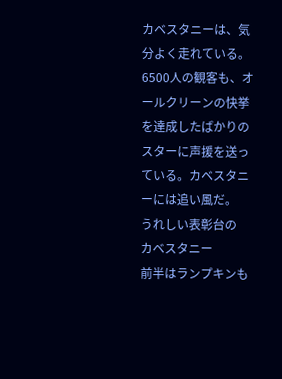カベスタニーは、気分よく走れている。6500人の観客も、オールクリーンの快挙を達成したばかりのスターに声援を送っている。カベスタニーには追い風だ。
うれしい表彰台の
カベスタニー
前半はランプキンも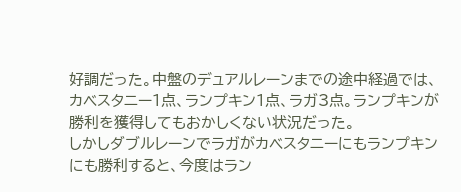好調だった。中盤のデュアルレーンまでの途中経過では、カベスタニー1点、ランプキン1点、ラガ3点。ランプキンが勝利を獲得してもおかしくない状況だった。
しかしダブルレーンでラガがカベスタニーにもランプキンにも勝利すると、今度はラン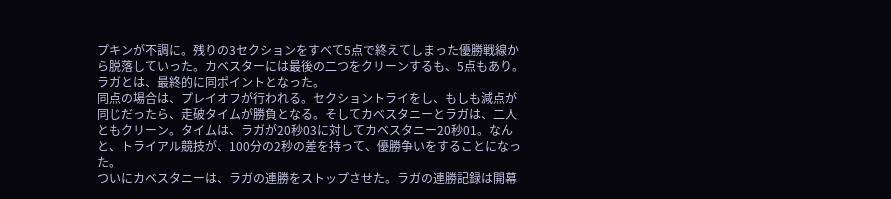プキンが不調に。残りの3セクションをすべて5点で終えてしまった優勝戦線から脱落していった。カベスターには最後の二つをクリーンするも、5点もあり。ラガとは、最終的に同ポイントとなった。
同点の場合は、プレイオフが行われる。セクショントライをし、もしも減点が同じだったら、走破タイムが勝負となる。そしてカベスタニーとラガは、二人ともクリーン。タイムは、ラガが20秒03に対してカベスタニー20秒01。なんと、トライアル競技が、100分の2秒の差を持って、優勝争いをすることになった。
ついにカベスタニーは、ラガの連勝をストップさせた。ラガの連勝記録は開幕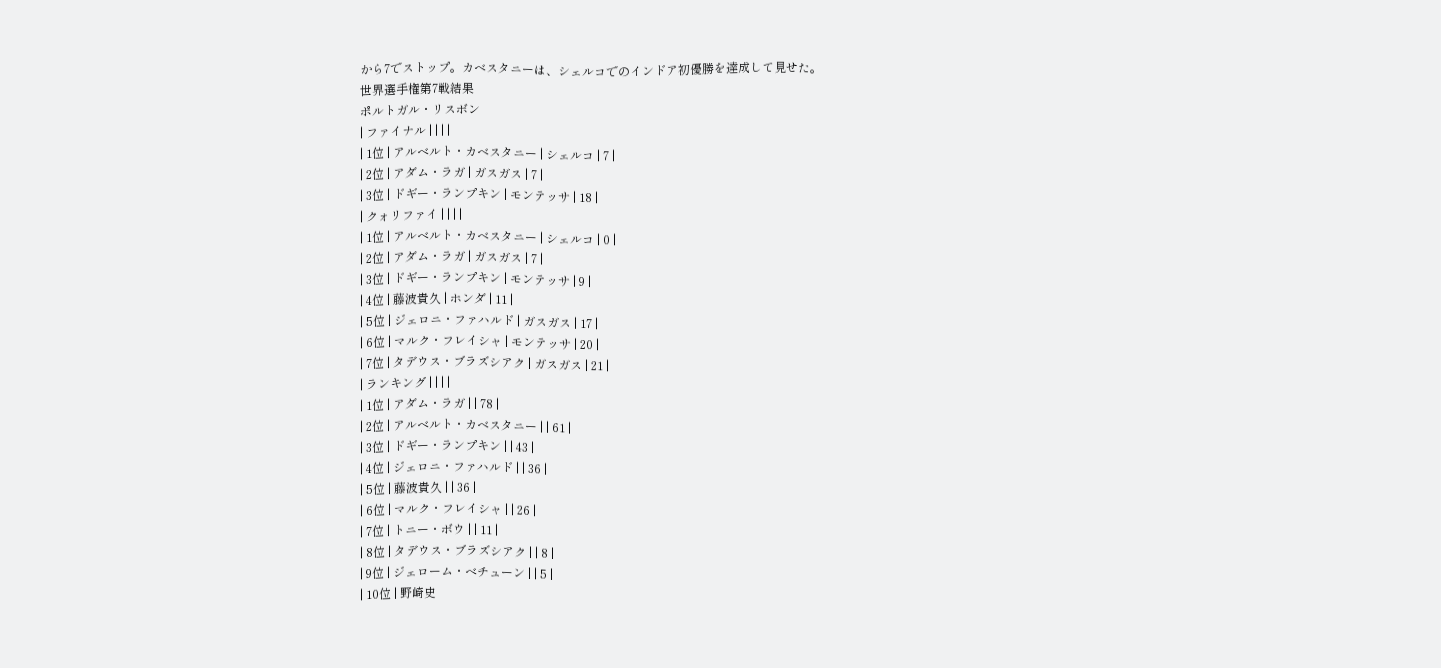から7でストップ。カベスタニーは、シェルコでのインドア初優勝を達成して見せた。
世界選手権第7戦結果
ポルトガル・リスボン
| ファイナル | | | |
| 1位 | アルベルト・カベスタニー | シェルコ | 7 |
| 2位 | アダム・ラガ | ガスガス | 7 |
| 3位 | ドギー・ランプキン | モンテッサ | 18 |
| クォリファイ | | | |
| 1位 | アルベルト・カベスタニー | シェルコ | 0 |
| 2位 | アダム・ラガ | ガスガス | 7 |
| 3位 | ドギー・ランプキン | モンテッサ | 9 |
| 4位 | 藤波貴久 | ホンダ | 11 |
| 5位 | ジェロニ・ファハルド | ガスガス | 17 |
| 6位 | マルク・フレイシャ | モンテッサ | 20 |
| 7位 | タデウス・ブラズシアク | ガスガス | 21 |
| ランキング | | | |
| 1位 | アダム・ラガ | | 78 |
| 2位 | アルベルト・カベスタニー | | 61 |
| 3位 | ドギー・ランプキン | | 43 |
| 4位 | ジェロニ・ファハルド | | 36 |
| 5位 | 藤波貴久 | | 36 |
| 6位 | マルク・フレイシャ | | 26 |
| 7位 | トニー・ボウ | | 11 |
| 8位 | タデウス・ブラズシアク | | 8 |
| 9位 | ジェローム・ベチューン | | 5 |
| 10位 | 野崎史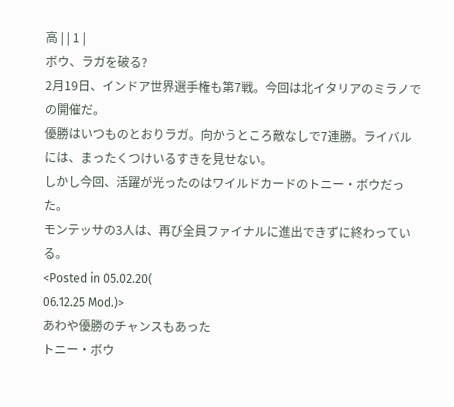高 | | 1 |
ボウ、ラガを破る?
2月19日、インドア世界選手権も第7戦。今回は北イタリアのミラノでの開催だ。
優勝はいつものとおりラガ。向かうところ敵なしで7連勝。ライバルには、まったくつけいるすきを見せない。
しかし今回、活躍が光ったのはワイルドカードのトニー・ボウだった。
モンテッサの3人は、再び全員ファイナルに進出できずに終わっている。
<Posted in 05.02.20(
06.12.25 Mod.)>
あわや優勝のチャンスもあった
トニー・ボウ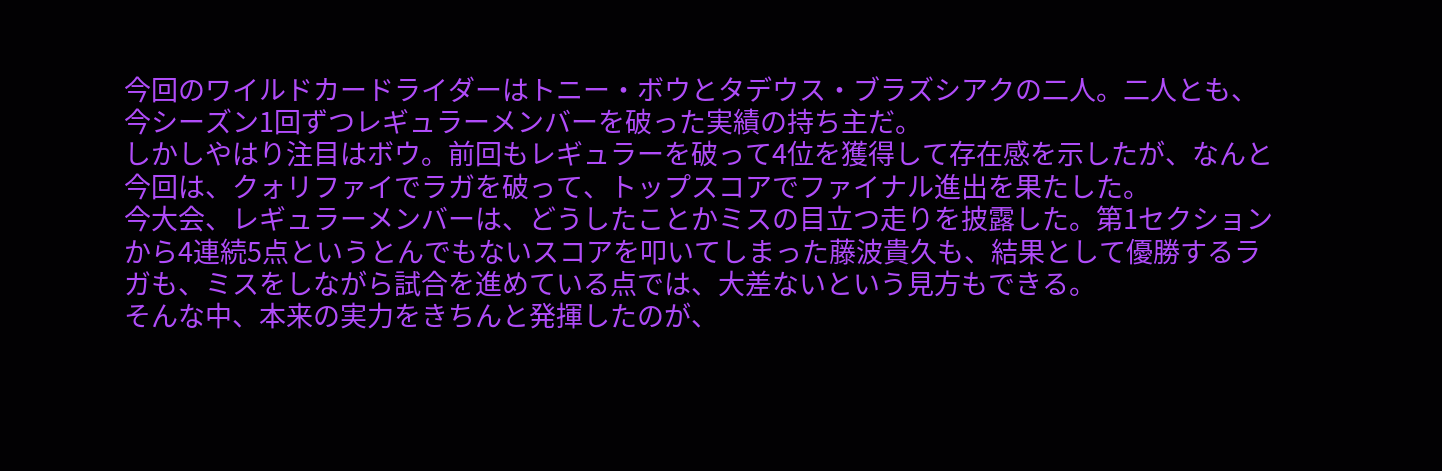今回のワイルドカードライダーはトニー・ボウとタデウス・ブラズシアクの二人。二人とも、今シーズン1回ずつレギュラーメンバーを破った実績の持ち主だ。
しかしやはり注目はボウ。前回もレギュラーを破って4位を獲得して存在感を示したが、なんと今回は、クォリファイでラガを破って、トップスコアでファイナル進出を果たした。
今大会、レギュラーメンバーは、どうしたことかミスの目立つ走りを披露した。第1セクションから4連続5点というとんでもないスコアを叩いてしまった藤波貴久も、結果として優勝するラガも、ミスをしながら試合を進めている点では、大差ないという見方もできる。
そんな中、本来の実力をきちんと発揮したのが、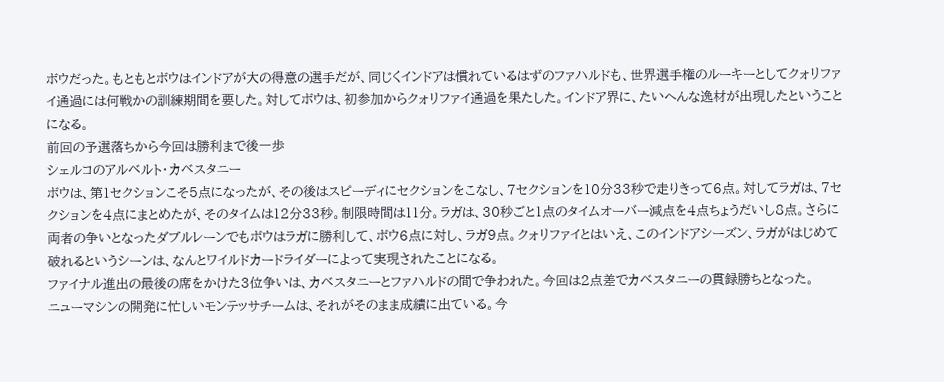ボウだった。もともとボウはインドアが大の得意の選手だが、同じくインドアは慣れているはずのファハルドも、世界選手権のルーキーとしてクォリファイ通過には何戦かの訓練期間を要した。対してボウは、初参加からクォリファイ通過を果たした。インドア界に、たいへんな逸材が出現したということになる。
前回の予選落ちから今回は勝利まで後一歩
シェルコのアルベルト・カベスタニー
ボウは、第1セクションこそ5点になったが、その後はスピーディにセクションをこなし、7セクションを10分33秒で走りきって6点。対してラガは、7セクションを4点にまとめたが、そのタイムは12分33秒。制限時間は11分。ラガは、30秒ごと1点のタイムオーバー減点を4点ちょうだいし8点。さらに両者の争いとなったダブルレーンでもボウはラガに勝利して、ボウ6点に対し、ラガ9点。クォリファイとはいえ、このインドアシーズン、ラガがはじめて破れるというシーンは、なんとワイルドカードライダーによって実現されたことになる。
ファイナル進出の最後の席をかけた3位争いは、カベスタニーとファハルドの間で争われた。今回は2点差でカベスタニーの貫録勝ちとなった。
ニューマシンの開発に忙しいモンテッサチームは、それがそのまま成績に出ている。今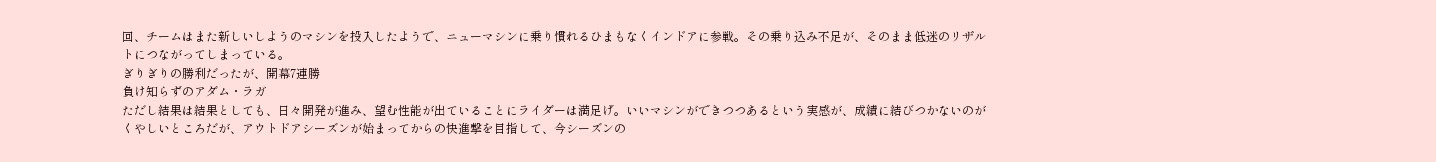回、チームはまた新しいしようのマシンを投入したようで、ニューマシンに乗り慣れるひまもなくインドアに参戦。その乗り込み不足が、そのまま低迷のリザルトにつながってしまっている。
ぎりぎりの勝利だったが、開幕7連勝
負け知らずのアダム・ラガ
ただし結果は結果としても、日々開発が進み、望む性能が出ていることにライダーは満足げ。いいマシンができつつあるという実感が、成績に結びつかないのがくやしいところだが、アウトドアシーズンが始まってからの快進撃を目指して、今シーズンの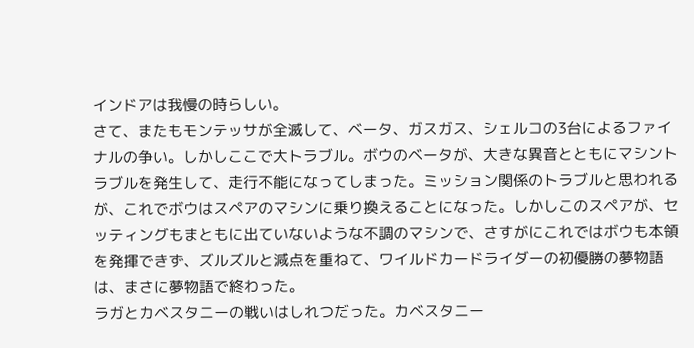インドアは我慢の時らしい。
さて、またもモンテッサが全滅して、ベータ、ガスガス、シェルコの3台によるファイナルの争い。しかしここで大トラブル。ボウのベータが、大きな異音とともにマシントラブルを発生して、走行不能になってしまった。ミッション関係のトラブルと思われるが、これでボウはスペアのマシンに乗り換えることになった。しかしこのスペアが、セッティングもまともに出ていないような不調のマシンで、さすがにこれではボウも本領を発揮できず、ズルズルと減点を重ねて、ワイルドカードライダーの初優勝の夢物語は、まさに夢物語で終わった。
ラガとカベスタニーの戦いはしれつだった。カベスタニー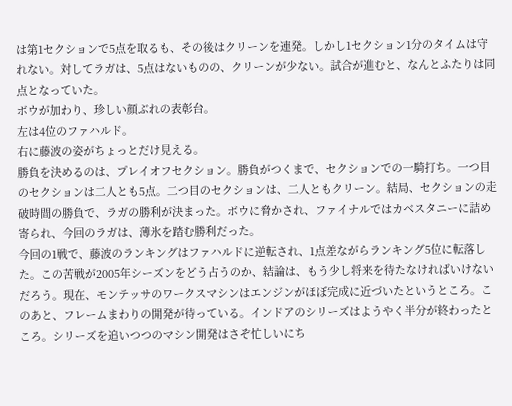は第1セクションで5点を取るも、その後はクリーンを連発。しかし1セクション1分のタイムは守れない。対してラガは、5点はないものの、クリーンが少ない。試合が進むと、なんとふたりは同点となっていた。
ボウが加わり、珍しい顔ぶれの表彰台。
左は4位のファハルド。
右に藤波の姿がちょっとだけ見える。
勝負を決めるのは、プレイオフセクション。勝負がつくまで、セクションでの一騎打ち。一つ目のセクションは二人とも5点。二つ目のセクションは、二人ともクリーン。結局、セクションの走破時間の勝負で、ラガの勝利が決まった。ボウに脅かされ、ファイナルではカベスタニーに詰め寄られ、今回のラガは、薄氷を踏む勝利だった。
今回の1戦で、藤波のランキングはファハルドに逆転され、1点差ながらランキング5位に転落した。この苦戦が2005年シーズンをどう占うのか、結論は、もう少し将来を待たなければいけないだろう。現在、モンテッサのワークスマシンはエンジンがほぼ完成に近づいたというところ。このあと、フレームまわりの開発が待っている。インドアのシリーズはようやく半分が終わったところ。シリーズを追いつつのマシン開発はさぞ忙しいにち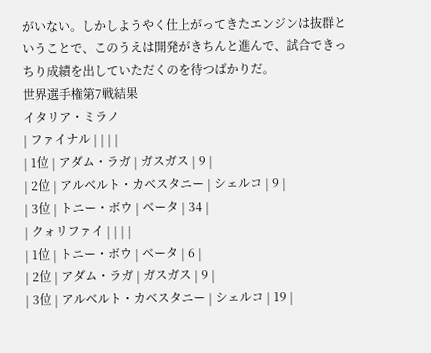がいない。しかしようやく仕上がってきたエンジンは抜群ということで、このうえは開発がきちんと進んで、試合できっちり成績を出していただくのを待つばかりだ。
世界選手権第7戦結果
イタリア・ミラノ
| ファイナル | | | |
| 1位 | アダム・ラガ | ガスガス | 9 |
| 2位 | アルベルト・カベスタニー | シェルコ | 9 |
| 3位 | トニー・ボウ | ベータ | 34 |
| クォリファイ | | | |
| 1位 | トニー・ボウ | ベータ | 6 |
| 2位 | アダム・ラガ | ガスガス | 9 |
| 3位 | アルベルト・カベスタニー | シェルコ | 19 |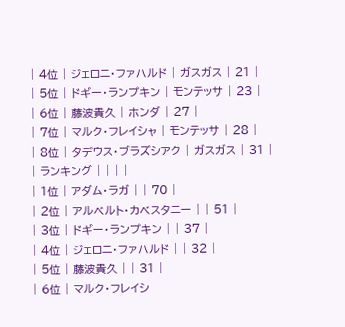| 4位 | ジェロニ・ファハルド | ガスガス | 21 |
| 5位 | ドギー・ランプキン | モンテッサ | 23 |
| 6位 | 藤波貴久 | ホンダ | 27 |
| 7位 | マルク・フレイシャ | モンテッサ | 28 |
| 8位 | タデウス・ブラズシアク | ガスガス | 31 |
| ランキング | | | |
| 1位 | アダム・ラガ | | 70 |
| 2位 | アルベルト・カベスタニー | | 51 |
| 3位 | ドギー・ランプキン | | 37 |
| 4位 | ジェロニ・ファハルド | | 32 |
| 5位 | 藤波貴久 | | 31 |
| 6位 | マルク・フレイシ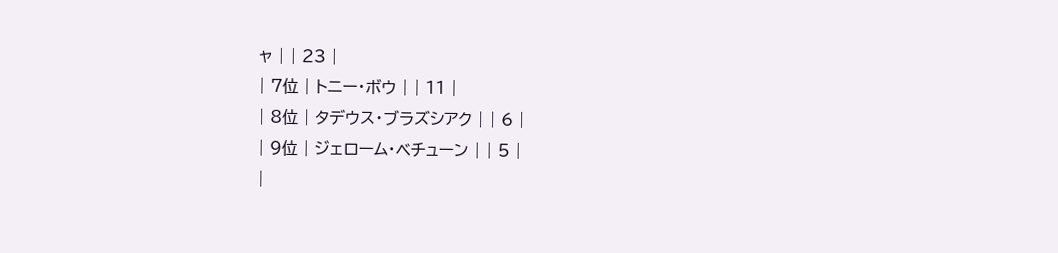ャ | | 23 |
| 7位 | トニー・ボウ | | 11 |
| 8位 | タデウス・ブラズシアク | | 6 |
| 9位 | ジェローム・ベチューン | | 5 |
|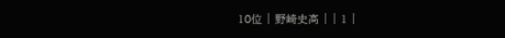10位 | 野崎史高 | | 1 |